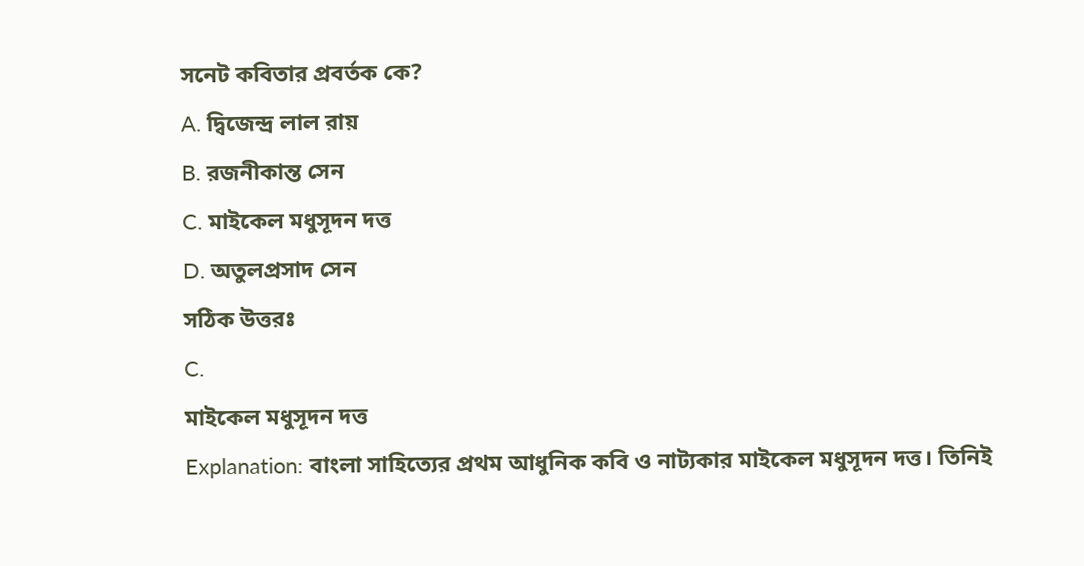সনেট কবিতার প্রবর্তক কে?
A. দ্বিজেন্দ্র লাল রায়
B. রজনীকান্ত সেন
C. মাইকেল মধুসূদন দত্ত
D. অতুলপ্রসাদ সেন
সঠিক উত্তরঃ
C.
মাইকেল মধুসূদন দত্ত
Explanation: বাংলা সাহিত্যের প্রথম আধুনিক কবি ও নাট্যকার মাইকেল মধুসূদন দত্ত। তিনিই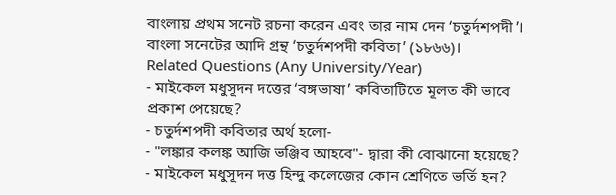বাংলায় প্রথম সনেট রচনা করেন এবং তার নাম দেন ‘চতুর্দশপদী’। বাংলা সনেটের আদি গ্রন্থ ‘চতুর্দশপদী কবিতা’ (১৮৬৬)।
Related Questions (Any University/Year)
- মাইকেল মধুসূদন দত্তের ‘বঙ্গভাষা’ কবিতাটিতে মূলত কী ভাবে প্রকাশ পেয়েছে?
- চতুর্দশপদী কবিতার অর্থ হলো-
- "লঙ্কার কলঙ্ক আজি ভঞ্জিব আহবে"- দ্বারা কী বোঝানো হয়েছে?
- মাইকেল মধুসূদন দত্ত হিন্দু কলেজের কোন শ্রেণিতে ভর্তি হন?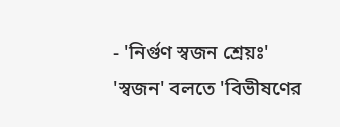- 'নির্গুণ স্বজন শ্রেয়ঃ' 'স্বজন' বলতে 'বিভীষণের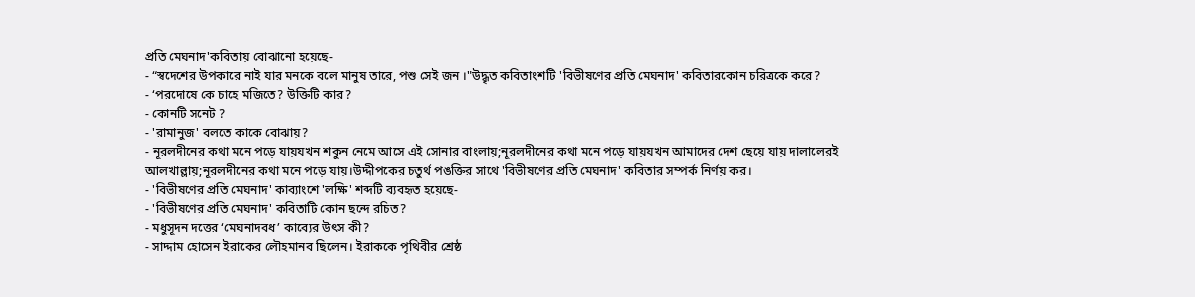প্রতি মেঘনাদ'কবিতায় বোঝানো হয়েছে-
- “স্বদেশের উপকারে নাই যার মনকে বলে মানুষ তারে, পশু সেই জন ।"উদ্ধৃত কবিতাংশটি 'বিভীষণের প্রতি মেঘনাদ' কবিতারকোন চরিত্রকে করে?
- ‘পরদোষে কে চাহে মজিতে? উক্তিটি কার?
- কোনটি সনেট ?
- 'রামানুজ' বলতে কাকে বোঝায়?
- নূরলদীনের কথা মনে পড়ে যায়যখন শকুন নেমে আসে এই সোনার বাংলায়;নূরলদীনের কথা মনে পড়ে যায়যখন আমাদের দেশ ছেয়ে যায় দালালেরই আলখাল্লায়;নূরলদীনের কথা মনে পড়ে যায়।উদ্দীপকের চতুর্থ পঙক্তির সাথে 'বিভীষণের প্রতি মেঘনাদ' কবিতার সম্পর্ক নির্ণয় কর।
- 'বিভীষণের প্রতি মেঘনাদ' কাব্যাংশে 'লক্ষি' শব্দটি ব্যবহৃত হয়েছে-
- 'বিভীষণের প্রতি মেঘনাদ' কবিতাটি কোন ছন্দে রচিত?
- মধুসূদন দত্তের ‘মেঘনাদবধ’ কাব্যের উৎস কী?
- সাদ্দাম হোসেন ইরাকের লৌহমানব ছিলেন। ইরাককে পৃথিবীর শ্রেষ্ঠ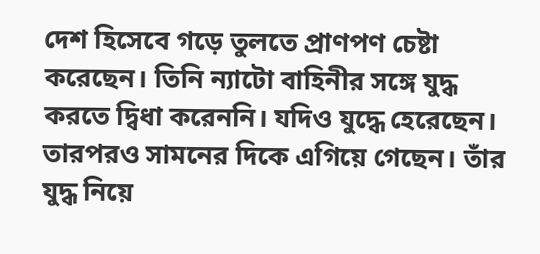দেশ হিসেবে গড়ে তুলতে প্রাণপণ চেষ্টা করেছেন। তিনি ন্যাটো বাহিনীর সঙ্গে যুদ্ধ করতে দ্বিধা করেননি। যদিও যুদ্ধে হেরেছেন। তারপরও সামনের দিকে এগিয়ে গেছেন। তাঁর যুদ্ধ নিয়ে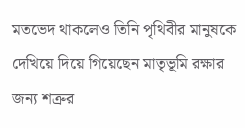মতভেদ থাকলেও তিনি পৃথিবীর মানুষকে দেখিয়ে দিয়ে গিয়েছেন মাতৃভূমি রক্ষার জন্য শত্রুর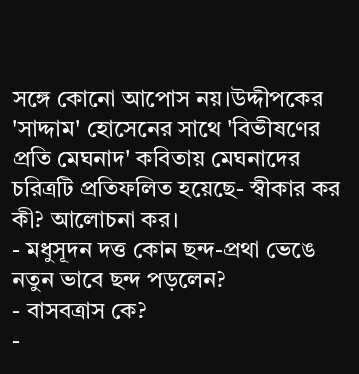সঙ্গে কোনো আপোস নয়।উদ্দীপকের 'সাদ্দাম' হোসেনের সাথে 'বিভীষণের প্রতি মেঘনাদ' কবিতায় মেঘনাদের চরিত্রটি প্রতিফলিত হয়েছে- স্বীকার কর কী? আলোচনা কর।
- মধুসূদন দত্ত কোন ছন্দ-প্রথা ভেঙে নতুন ভাবে ছন্দ পড়লেন?
- বাসবত্রাস কে?
-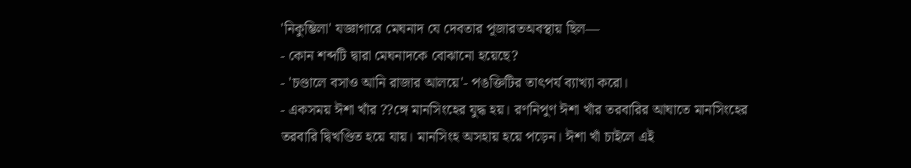'নিকুম্ভিলা' যজ্ঞাগারে মেঘনাদ যে দেবতার পূজারতঅবস্থায় ছিল—
- কোন শব্দটি দ্বারা মেঘনাদকে বোঝানো হয়েছে?
- 'চণ্ডালে বসাও আনি রাজার আলয়ে'- পঙক্তিটির তাৎপর্য ব্যাখ্যা করো।
- একসময় ঈশা খাঁর ??ঙ্গে মানসিংহের যুদ্ধ হয়। রণনিপুণ ঈশা খাঁর তরবারির আঘাতে মানসিংহের তরবারি দ্বিখণ্ডিত হয়ে যায়। মানসিংহ অসহায় হয়ে পড়েন। ঈশা খাঁ চাইলে এই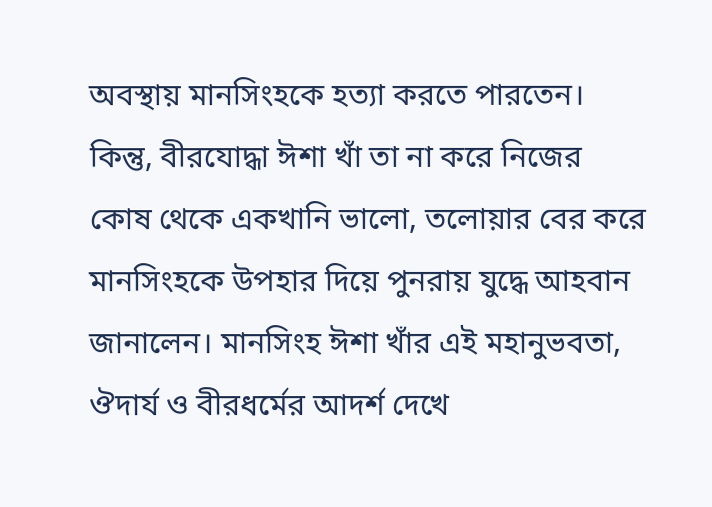অবস্থায় মানসিংহকে হত্যা করতে পারতেন। কিন্তু, বীরযোদ্ধা ঈশা খাঁ তা না করে নিজের কোষ থেকে একখানি ভালো, তলোয়ার বের করে মানসিংহকে উপহার দিয়ে পুনরায় যুদ্ধে আহবান জানালেন। মানসিংহ ঈশা খাঁর এই মহানুভবতা, ঔদার্য ও বীরধর্মের আদর্শ দেখে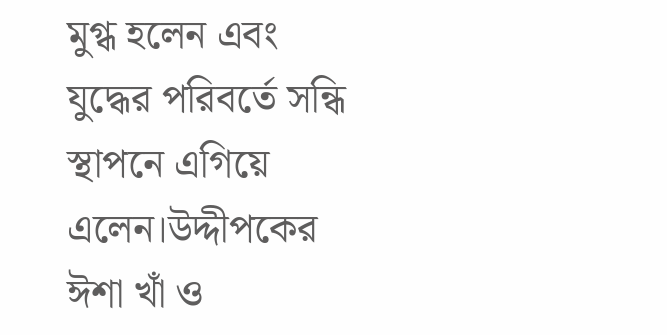মুগ্ধ হলেন এবং যুদ্ধের পরিবর্তে সন্ধি স্থাপনে এগিয়ে এলেন।উদ্দীপকের ঈশা খাঁ ও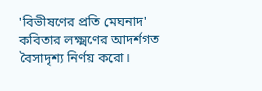'বিভীষণের প্রতি মেঘনাদ' কবিতার লক্ষ্মণের আদর্শগত বৈসাদৃশ্য নির্ণয় করো।